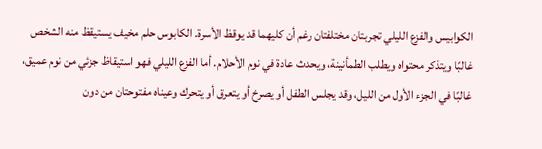الكوابيس والفزع الليلي تجربتان مختلفتان رغم أن كليهما قد يوقظ الأسرة. الكابوس حلم مخيف يستيقظ منه الشخص غالبًا ويتذكر محتواه ويطلب الطمأنينة، ويحدث عادة في نوم الأحلام. أما الفزع الليلي فهو استيقاظ جزئي من نوم عميق، غالبًا في الجزء الأول من الليل، وقد يجلس الطفل أو يصرخ أو يتعرق أو يتحرك وعيناه مفتوحتان من دون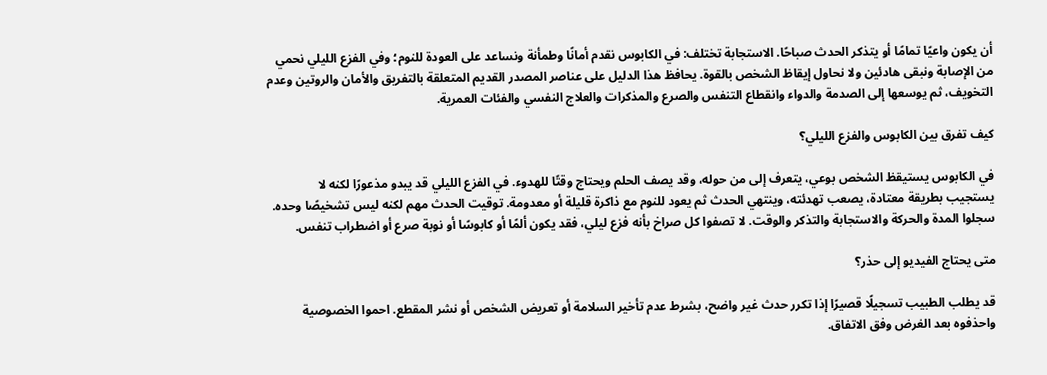أن يكون واعيًا تمامًا أو يتذكر الحدث صباحًا. الاستجابة تختلف: في الكابوس نقدم أمانًا وطمأنة ونساعد على العودة للنوم؛ وفي الفزع الليلي نحمي من الإصابة ونبقى هادئين ولا نحاول إيقاظ الشخص بالقوة. يحافظ هذا الدليل على عناصر المصدر القديم المتعلقة بالتفريق والأمان والروتين وعدم التخويف، ثم يوسعها إلى الصدمة والدواء وانقطاع التنفس والصرع والمذكرات والعلاج النفسي والفئات العمرية.

كيف تفرق بين الكابوس والفزع الليلي؟

في الكابوس يستيقظ الشخص بوعي، يتعرف إلى من حوله، وقد يصف الحلم ويحتاج وقتًا للهدوء. في الفزع الليلي قد يبدو مذعورًا لكنه لا يستجيب بطريقة معتادة، يصعب تهدئته، وينتهي الحدث ثم يعود للنوم مع ذاكرة قليلة أو معدومة. توقيت الحدث مهم لكنه ليس تشخيصًا وحده. سجلوا المدة والحركة والاستجابة والتذكر والوقت. لا تصفوا كل صراخ بأنه فزع ليلي، فقد يكون ألمًا أو كابوسًا أو نوبة صرع أو اضطراب تنفس.

متى يحتاج الفيديو إلى حذر؟

قد يطلب الطبيب تسجيلًا قصيرًا إذا تكرر حدث غير واضح، بشرط عدم تأخير السلامة أو تعريض الشخص أو نشر المقطع. احموا الخصوصية واحذفوه بعد الغرض وفق الاتفاق.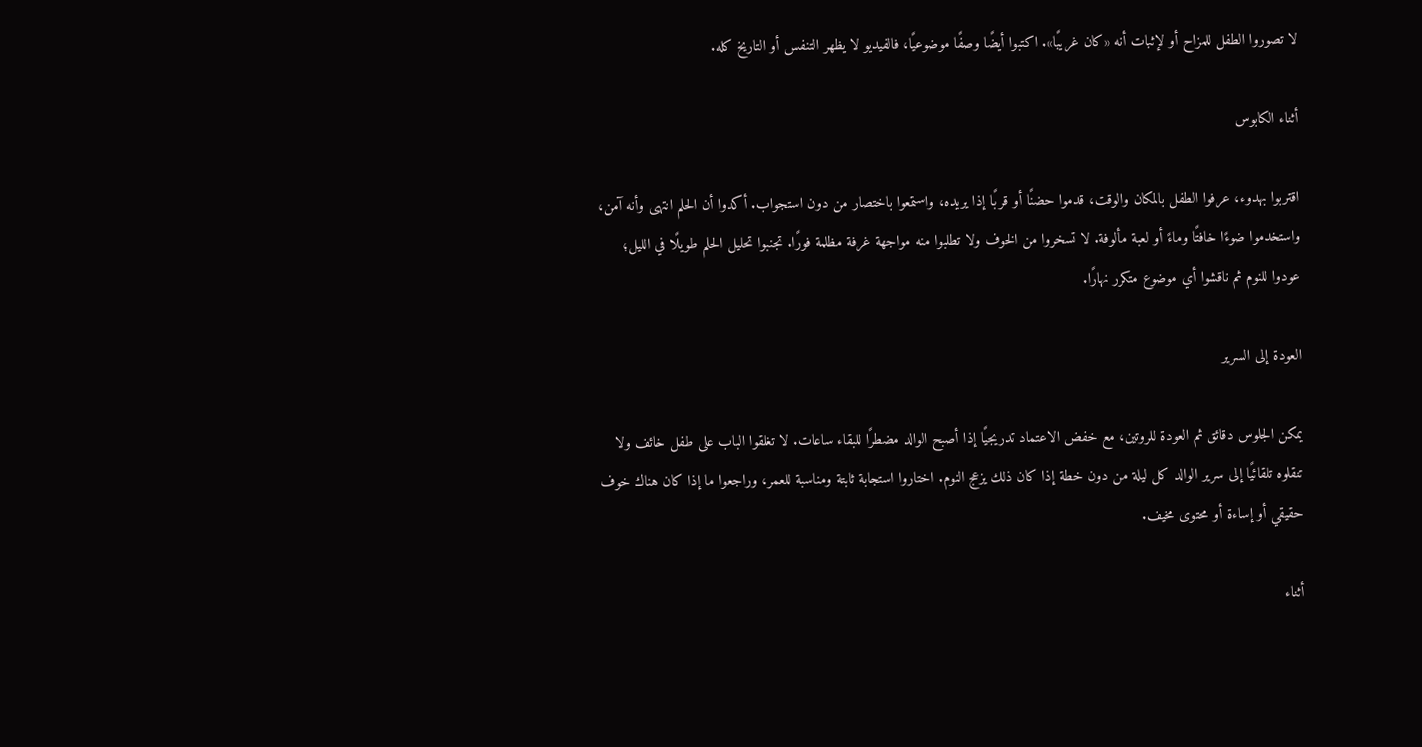لا تصوروا الطفل للمزاح أو لإثبات أنه «كان غريبًا». اكتبوا أيضًا وصفًا موضوعيًا، فالفيديو لا يظهر التنفس أو التاريخ كله.

أثناء الكابوس

اقتربوا بهدوء، عرفوا الطفل بالمكان والوقت، قدموا حضنًا أو قربًا إذا يريده، واستمعوا باختصار من دون استجواب. أكدوا أن الحلم انتهى وأنه آمن، واستخدموا ضوءًا خافتًا وماءً أو لعبة مألوفة. لا تسخروا من الخوف ولا تطلبوا منه مواجهة غرفة مظلمة فورًا. تجنبوا تحليل الحلم طويلًا في الليل؛ عودوا للنوم ثم ناقشوا أي موضوع متكرر نهارًا.

العودة إلى السرير

يمكن الجلوس دقائق ثم العودة للروتين، مع خفض الاعتماد تدريجيًا إذا أصبح الوالد مضطرًا للبقاء ساعات. لا تغلقوا الباب على طفل خائف ولا تنقلوه تلقائيًا إلى سرير الوالد كل ليلة من دون خطة إذا كان ذلك يزعج النوم. اختاروا استجابة ثابتة ومناسبة للعمر، وراجعوا ما إذا كان هناك خوف حقيقي أو إساءة أو محتوى مخيف.

أثناء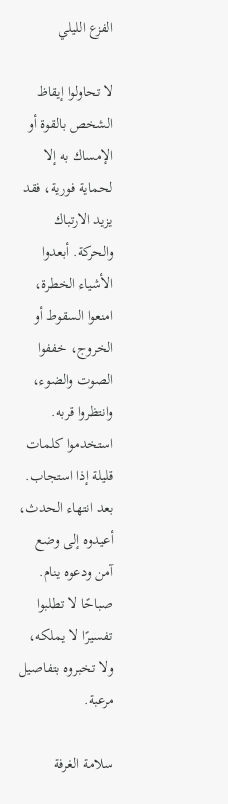الفزع الليلي

لا تحاولوا إيقاظ الشخص بالقوة أو الإمساك به إلا لحماية فورية، فقد يزيد الارتباك والحركة. أبعدوا الأشياء الخطرة، امنعوا السقوط أو الخروج، خففوا الصوت والضوء، وانتظروا قربه. استخدموا كلمات قليلة إذا استجاب. بعد انتهاء الحدث، أعيدوه إلى وضع آمن ودعوه ينام. صباحًا لا تطلبوا تفسيرًا لا يملكه، ولا تخبروه بتفاصيل مرعبة.

سلامة الغرفة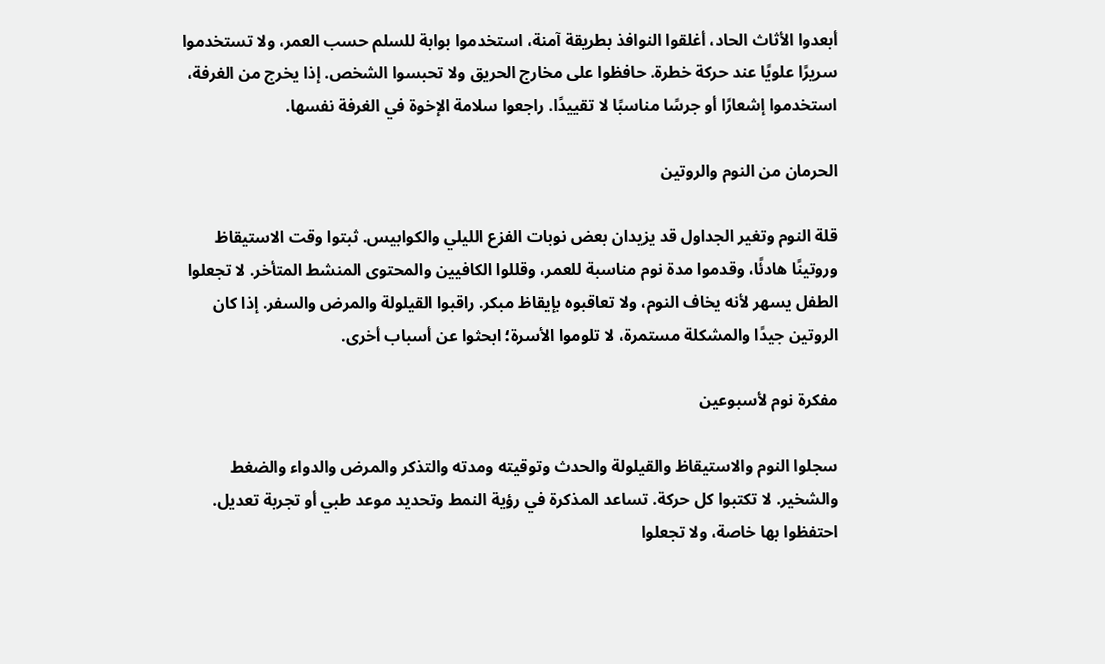أبعدوا الأثاث الحاد، أغلقوا النوافذ بطريقة آمنة، استخدموا بوابة للسلم حسب العمر، ولا تستخدموا سريرًا علويًا عند حركة خطرة. حافظوا على مخارج الحريق ولا تحبسوا الشخص. إذا يخرج من الغرفة، استخدموا إشعارًا أو جرسًا مناسبًا لا تقييدًا. راجعوا سلامة الإخوة في الغرفة نفسها.

الحرمان من النوم والروتين

قلة النوم وتغير الجداول قد يزيدان بعض نوبات الفزع الليلي والكوابيس. ثبتوا وقت الاستيقاظ وروتينًا هادئًا، وقدموا مدة نوم مناسبة للعمر، وقللوا الكافيين والمحتوى المنشط المتأخر. لا تجعلوا الطفل يسهر لأنه يخاف النوم، ولا تعاقبوه بإيقاظ مبكر. راقبوا القيلولة والمرض والسفر. إذا كان الروتين جيدًا والمشكلة مستمرة، لا تلوموا الأسرة؛ ابحثوا عن أسباب أخرى.

مفكرة نوم لأسبوعين

سجلوا النوم والاستيقاظ والقيلولة والحدث وتوقيته ومدته والتذكر والمرض والدواء والضغط والشخير. لا تكتبوا كل حركة. تساعد المذكرة في رؤية النمط وتحديد موعد طبي أو تجربة تعديل. احتفظوا بها خاصة، ولا تجعلوا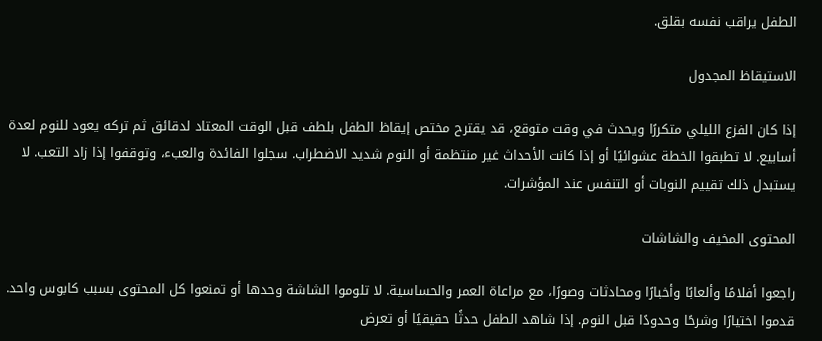الطفل يراقب نفسه بقلق.

الاستيقاظ المجدول

إذا كان الفزع الليلي متكررًا ويحدث في وقت متوقع، قد يقترح مختص إيقاظ الطفل بلطف قبل الوقت المعتاد لدقائق ثم تركه يعود للنوم لعدة أسابيع. لا تطبقوا الخطة عشوائيًا أو إذا كانت الأحداث غير منتظمة أو النوم شديد الاضطراب. سجلوا الفائدة والعبء، وتوقفوا إذا زاد التعب. لا يستبدل ذلك تقييم النوبات أو التنفس عند المؤشرات.

المحتوى المخيف والشاشات

راجعوا أفلامًا وألعابًا وأخبارًا ومحادثات وصورًا، مع مراعاة العمر والحساسية. لا تلوموا الشاشة وحدها أو تمنعوا كل المحتوى بسبب كابوس واحد. قدموا اختيارًا وشرحًا وحدودًا قبل النوم. إذا شاهد الطفل حدثًا حقيقيًا أو تعرض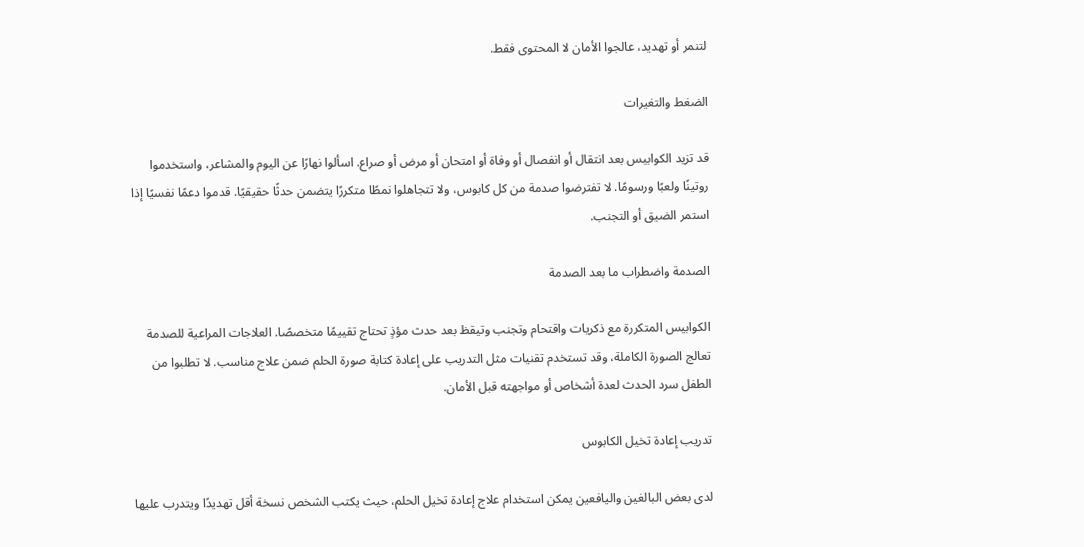لتنمر أو تهديد، عالجوا الأمان لا المحتوى فقط.

الضغط والتغيرات

قد تزيد الكوابيس بعد انتقال أو انفصال أو وفاة أو امتحان أو مرض أو صراع. اسألوا نهارًا عن اليوم والمشاعر، واستخدموا روتينًا ولعبًا ورسومًا. لا تفترضوا صدمة من كل كابوس، ولا تتجاهلوا نمطًا متكررًا يتضمن حدثًا حقيقيًا. قدموا دعمًا نفسيًا إذا استمر الضيق أو التجنب.

الصدمة واضطراب ما بعد الصدمة

الكوابيس المتكررة مع ذكريات واقتحام وتجنب وتيقظ بعد حدث مؤذٍ تحتاج تقييمًا متخصصًا. العلاجات المراعية للصدمة تعالج الصورة الكاملة، وقد تستخدم تقنيات مثل التدريب على إعادة كتابة صورة الحلم ضمن علاج مناسب. لا تطلبوا من الطفل سرد الحدث لعدة أشخاص أو مواجهته قبل الأمان.

تدريب إعادة تخيل الكابوس

لدى بعض البالغين واليافعين يمكن استخدام علاج إعادة تخيل الحلم، حيث يكتب الشخص نسخة أقل تهديدًا ويتدرب عليها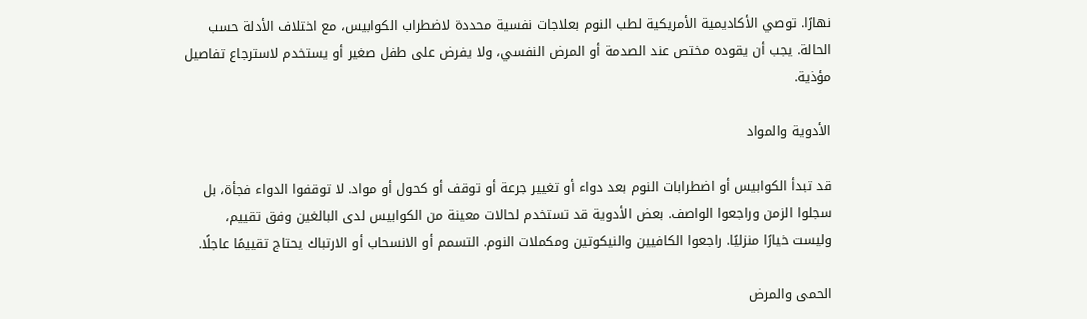نهارًا. توصي الأكاديمية الأمريكية لطب النوم بعلاجات نفسية محددة لاضطراب الكوابيس، مع اختلاف الأدلة حسب الحالة. يجب أن يقوده مختص عند الصدمة أو المرض النفسي، ولا يفرض على طفل صغير أو يستخدم لاسترجاع تفاصيل مؤذية.

الأدوية والمواد

قد تبدأ الكوابيس أو اضطرابات النوم بعد دواء أو تغيير جرعة أو توقف أو كحول أو مواد. لا توقفوا الدواء فجأة، بل سجلوا الزمن وراجعوا الواصف. بعض الأدوية قد تستخدم لحالات معينة من الكوابيس لدى البالغين وفق تقييم، وليست خيارًا منزليًا. راجعوا الكافيين والنيكوتين ومكملات النوم. التسمم أو الانسحاب أو الارتباك يحتاج تقييمًا عاجلًا.

الحمى والمرض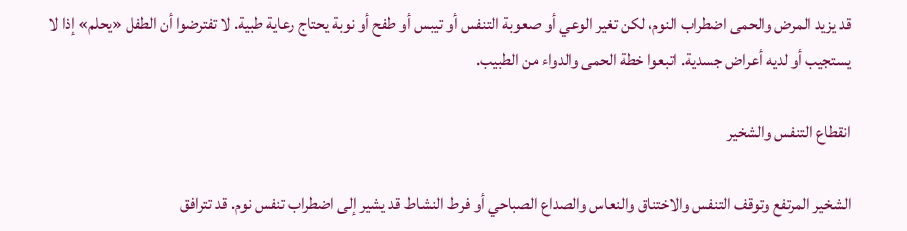قد يزيد المرض والحمى اضطراب النوم، لكن تغير الوعي أو صعوبة التنفس أو تيبس أو طفح أو نوبة يحتاج رعاية طبية. لا تفترضوا أن الطفل «يحلم» إذا لا يستجيب أو لديه أعراض جسدية. اتبعوا خطة الحمى والدواء من الطبيب.

انقطاع التنفس والشخير

الشخير المرتفع وتوقف التنفس والاختناق والنعاس والصداع الصباحي أو فرط النشاط قد يشير إلى اضطراب تنفس نوم. قد تترافق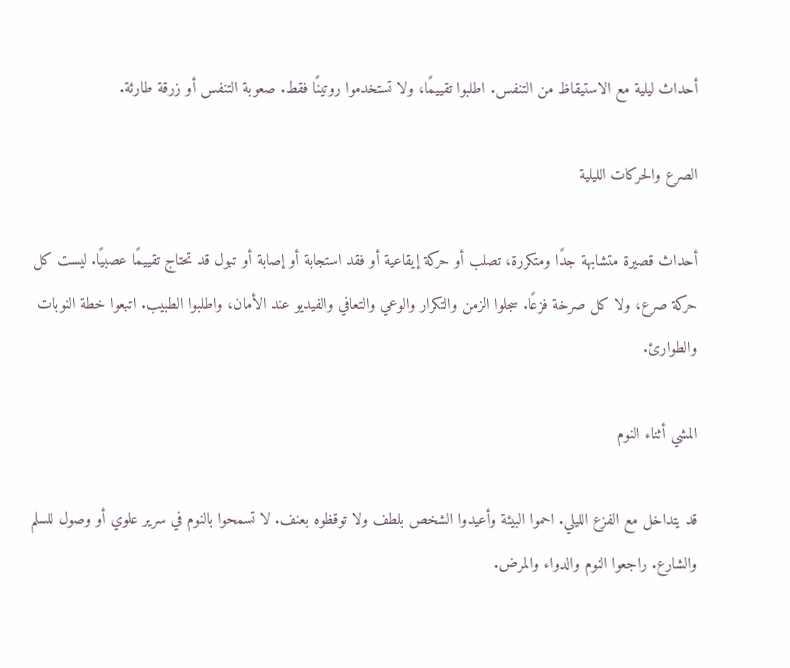أحداث ليلية مع الاستيقاظ من التنفس. اطلبوا تقييمًا، ولا تستخدموا روتينًا فقط. صعوبة التنفس أو زرقة طارئة.

الصرع والحركات الليلية

أحداث قصيرة متشابهة جدًا ومتكررة، تصلب أو حركة إيقاعية أو فقد استجابة أو إصابة أو تبول قد تحتاج تقييمًا عصبيًا. ليست كل حركة صرع، ولا كل صرخة فزعًا. سجلوا الزمن والتكرار والوعي والتعافي والفيديو عند الأمان، واطلبوا الطبيب. اتبعوا خطة النوبات والطوارئ.

المشي أثناء النوم

قد يتداخل مع الفزع الليلي. احموا البيئة وأعيدوا الشخص بلطف ولا توقظوه بعنف. لا تسمحوا بالنوم في سرير علوي أو وصول للسلم والشارع. راجعوا النوم والدواء والمرض.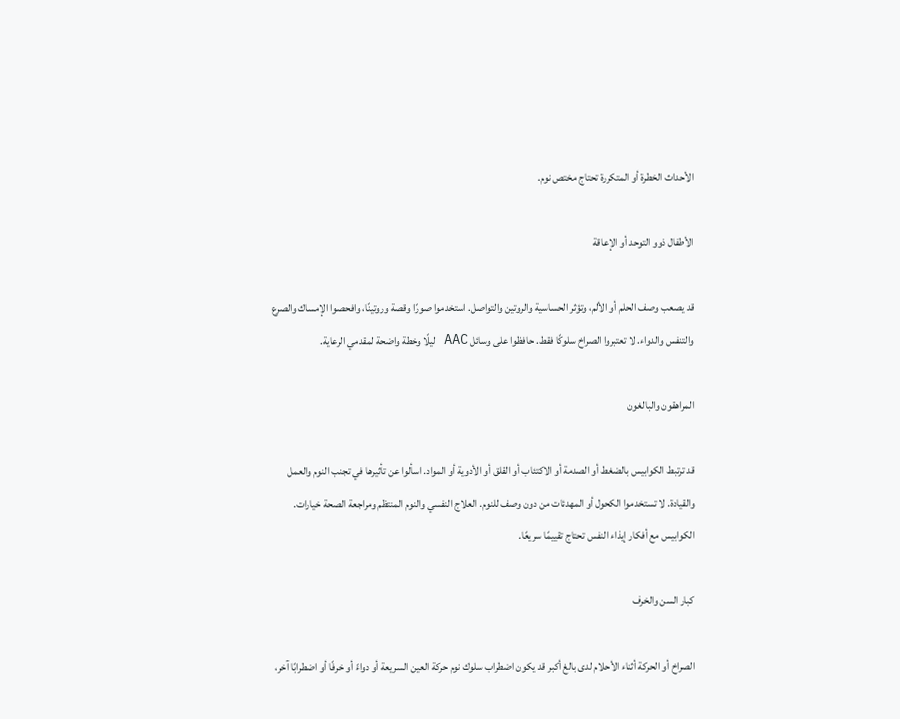الأحداث الخطرة أو المتكررة تحتاج مختص نوم.

الأطفال ذوو التوحد أو الإعاقة

قد يصعب وصف الحلم أو الألم، وتؤثر الحساسية والروتين والتواصل. استخدموا صورًا وقصة وروتينًا، وافحصوا الإمساك والصرع والتنفس والدواء. لا تعتبروا الصراخ سلوكًا فقط. حافظوا على وسائل AAC ليلًا وخطة واضحة لمقدمي الرعاية.

المراهقون والبالغون

قد ترتبط الكوابيس بالضغط أو الصدمة أو الاكتئاب أو القلق أو الأدوية أو المواد. اسألوا عن تأثيرها في تجنب النوم والعمل والقيادة. لا تستخدموا الكحول أو المهدئات من دون وصف للنوم. العلاج النفسي والنوم المنتظم ومراجعة الصحة خيارات. الكوابيس مع أفكار إيذاء النفس تحتاج تقييمًا سريعًا.

كبار السن والخرف

الصراخ أو الحركة أثناء الأحلام لدى بالغ أكبر قد يكون اضطراب سلوك نوم حركة العين السريعة أو دواءً أو خرفًا أو اضطرابًا آخر،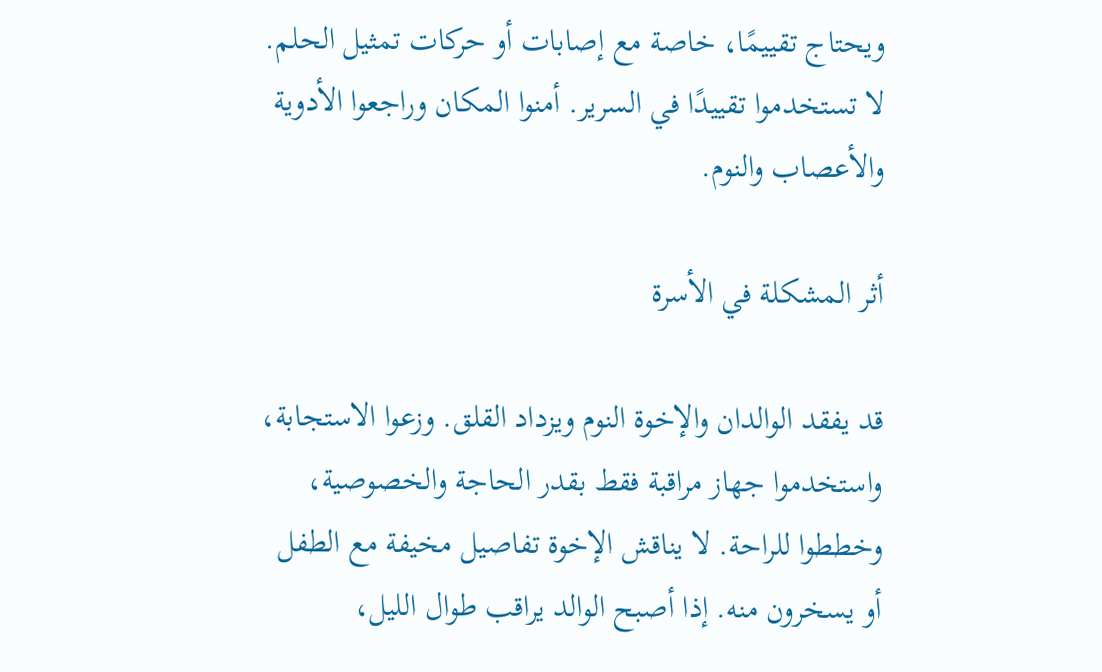ويحتاج تقييمًا، خاصة مع إصابات أو حركات تمثيل الحلم. لا تستخدموا تقييدًا في السرير. أمنوا المكان وراجعوا الأدوية والأعصاب والنوم.

أثر المشكلة في الأسرة

قد يفقد الوالدان والإخوة النوم ويزداد القلق. وزعوا الاستجابة، واستخدموا جهاز مراقبة فقط بقدر الحاجة والخصوصية، وخططوا للراحة. لا يناقش الإخوة تفاصيل مخيفة مع الطفل أو يسخرون منه. إذا أصبح الوالد يراقب طوال الليل،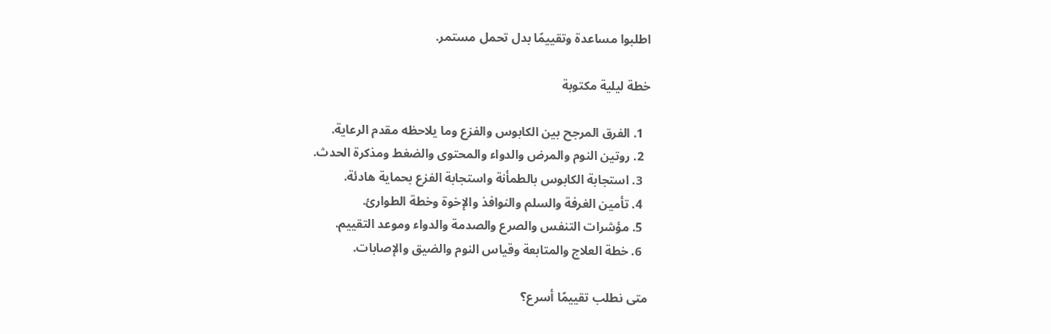اطلبوا مساعدة وتقييمًا بدل تحمل مستمر.

خطة ليلية مكتوبة

  1. الفرق المرجح بين الكابوس والفزع وما يلاحظه مقدم الرعاية.
  2. روتين النوم والمرض والدواء والمحتوى والضغط ومذكرة الحدث.
  3. استجابة الكابوس بالطمأنة واستجابة الفزع بحماية هادئة.
  4. تأمين الغرفة والسلم والنوافذ والإخوة وخطة الطوارئ.
  5. مؤشرات التنفس والصرع والصدمة والدواء وموعد التقييم.
  6. خطة العلاج والمتابعة وقياس النوم والضيق والإصابات.

متى نطلب تقييمًا أسرع؟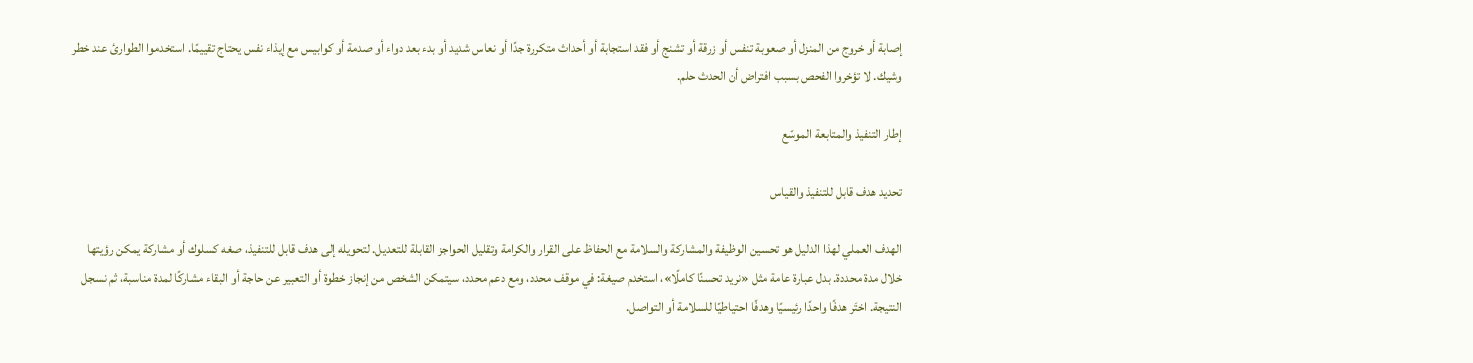إصابة أو خروج من المنزل أو صعوبة تنفس أو زرقة أو تشنج أو فقد استجابة أو أحداث متكررة جدًا أو نعاس شديد أو بدء بعد دواء أو صدمة أو كوابيس مع إيذاء نفس يحتاج تقييمًا. استخدموا الطوارئ عند خطر وشيك. لا تؤخروا الفحص بسبب افتراض أن الحدث حلم.

إطار التنفيذ والمتابعة الموسّع

تحديد هدف قابل للتنفيذ والقياس

الهدف العملي لهذا الدليل هو تحسين الوظيفة والمشاركة والسلامة مع الحفاظ على القرار والكرامة وتقليل الحواجز القابلة للتعديل. لتحويله إلى هدف قابل للتنفيذ، صغه كسلوك أو مشاركة يمكن رؤيتها خلال مدة محددة. بدل عبارة عامة مثل «نريد تحسنًا كاملًا»، استخدم صيغة: في موقف محدد، ومع دعم محدد، سيتمكن الشخص من إنجاز خطوة أو التعبير عن حاجة أو البقاء مشاركًا لمدة مناسبة، ثم نسجل النتيجة. اختَر هدفًا واحدًا رئيسيًا وهدفًا احتياطيًا للسلامة أو التواصل.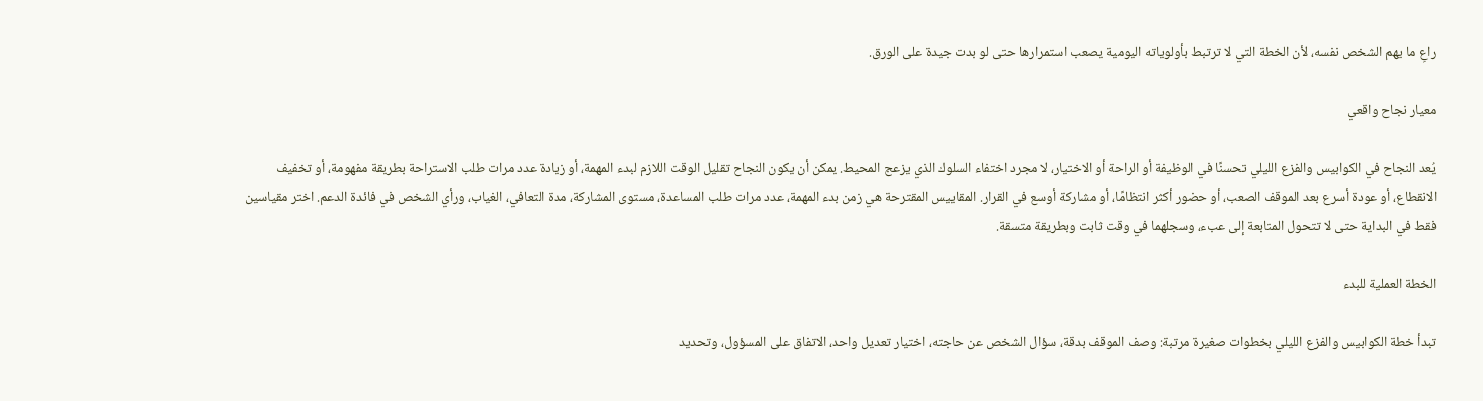راعِ ما يهم الشخص نفسه، لأن الخطة التي لا ترتبط بأولوياته اليومية يصعب استمرارها حتى لو بدت جيدة على الورق.

معيار نجاح واقعي

يُعد النجاح في الكوابيس والفزع الليلي تحسنًا في الوظيفة أو الراحة أو الاختيار، لا مجرد اختفاء السلوك الذي يزعج المحيط. يمكن أن يكون النجاح تقليل الوقت اللازم لبدء المهمة، أو زيادة عدد مرات طلب الاستراحة بطريقة مفهومة، أو تخفيف الانقطاع، أو عودة أسرع بعد الموقف الصعب، أو حضور أكثر انتظامًا، أو مشاركة أوسع في القرار. المقاييس المقترحة هي زمن بدء المهمة، عدد مرات طلب المساعدة، مستوى المشاركة، مدة التعافي، الغياب، ورأي الشخص في فائدة الدعم. اختر مقياسين فقط في البداية حتى لا تتحول المتابعة إلى عبء، وسجلهما في وقت ثابت وبطريقة متسقة.

الخطة العملية للبدء

تبدأ خطة الكوابيس والفزع الليلي بخطوات صغيرة مرتبة: وصف الموقف بدقة، سؤال الشخص عن حاجته، اختيار تعديل واحد، الاتفاق على المسؤول، وتحديد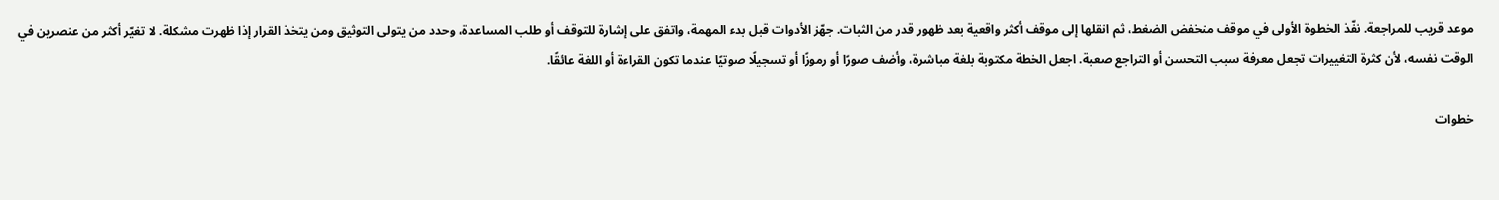موعد قريب للمراجعة. نفّذ الخطوة الأولى في موقف منخفض الضغط، ثم انقلها إلى موقف أكثر واقعية بعد ظهور قدر من الثبات. جهّز الأدوات قبل بدء المهمة، واتفق على إشارة للتوقف أو طلب المساعدة، وحدد من يتولى التوثيق ومن يتخذ القرار إذا ظهرت مشكلة. لا تغيّر أكثر من عنصرين في الوقت نفسه، لأن كثرة التغييرات تجعل معرفة سبب التحسن أو التراجع صعبة. اجعل الخطة مكتوبة بلغة مباشرة، وأضف صورًا أو رموزًا أو تسجيلًا صوتيًا عندما تكون القراءة أو اللغة عائقًا.

خطوات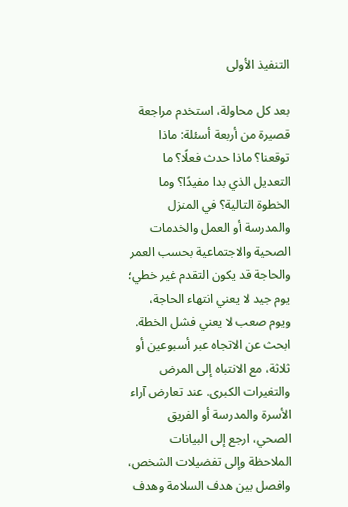التنفيذ الأولى

بعد كل محاولة، استخدم مراجعة قصيرة من أربعة أسئلة: ماذا توقعنا؟ ماذا حدث فعلًا؟ ما التعديل الذي بدا مفيدًا؟ وما الخطوة التالية؟ في المنزل والمدرسة أو العمل والخدمات الصحية والاجتماعية بحسب العمر والحاجة قد يكون التقدم غير خطي؛ يوم جيد لا يعني انتهاء الحاجة، ويوم صعب لا يعني فشل الخطة. ابحث عن الاتجاه عبر أسبوعين أو ثلاثة، مع الانتباه إلى المرض والتغيرات الكبرى. عند تعارض آراء الأسرة والمدرسة أو الفريق الصحي، ارجع إلى البيانات الملاحظة وإلى تفضيلات الشخص، وافصل بين هدف السلامة وهدف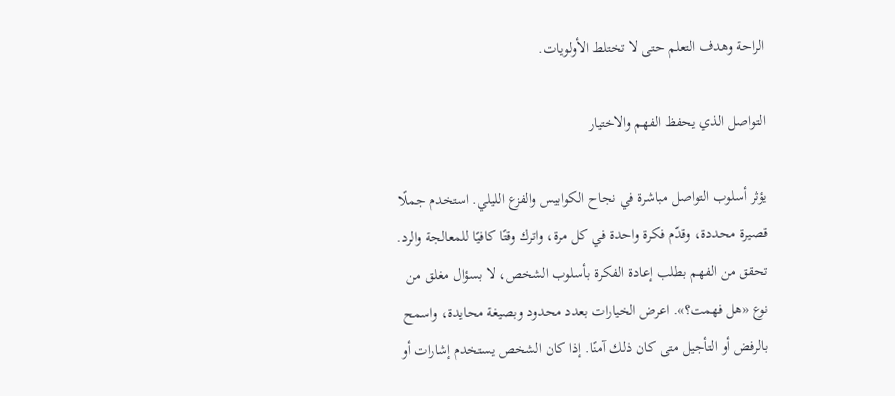الراحة وهدف التعلم حتى لا تختلط الأولويات.

التواصل الذي يحفظ الفهم والاختيار

يؤثر أسلوب التواصل مباشرة في نجاح الكوابيس والفزع الليلي. استخدم جملًا قصيرة محددة، وقدّم فكرة واحدة في كل مرة، واترك وقتًا كافيًا للمعالجة والرد. تحقق من الفهم بطلب إعادة الفكرة بأسلوب الشخص، لا بسؤال مغلق من نوع «هل فهمت؟». اعرض الخيارات بعدد محدود وبصيغة محايدة، واسمح بالرفض أو التأجيل متى كان ذلك آمنًا. إذا كان الشخص يستخدم إشارات أو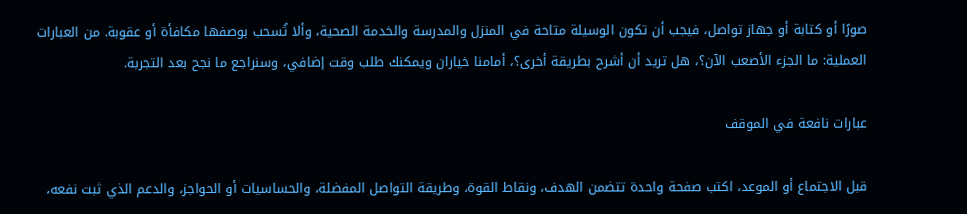صورًا أو كتابة أو جهاز تواصل، فيجب أن تكون الوسيلة متاحة في المنزل والمدرسة والخدمة الصحية، وألا تُسحب بوصفها مكافأة أو عقوبة. من العبارات العملية: ما الجزء الأصعب الآن؟، هل تريد أن أشرح بطريقة أخرى؟، أمامنا خياران ويمكنك طلب وقت إضافي، وسنراجع ما نجح بعد التجربة.

عبارات نافعة في الموقف

قبل الاجتماع أو الموعد، اكتب صفحة واحدة تتضمن الهدف، ونقاط القوة، وطريقة التواصل المفضلة، والحساسيات أو الحواجز، والدعم الذي ثبت نفعه،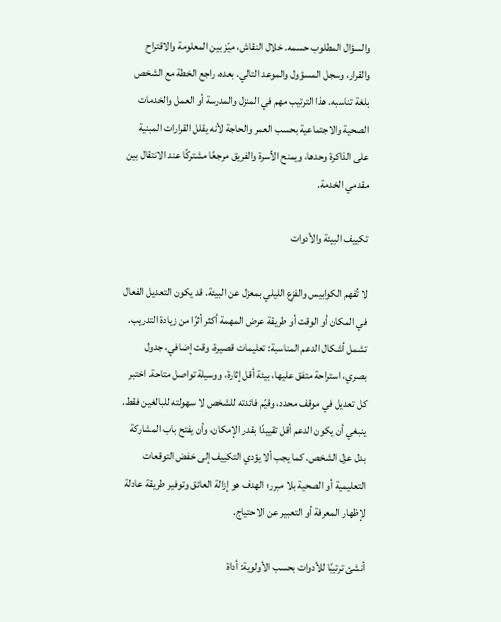والسؤال المطلوب حسمه. خلال النقاش، ميّز بين المعلومة والاقتراح والقرار، وسجل المسؤول والموعد التالي. بعده، راجع الخطة مع الشخص بلغة تناسبه. هذا الترتيب مهم في المنزل والمدرسة أو العمل والخدمات الصحية والاجتماعية بحسب العمر والحاجة لأنه يقلل القرارات المبنية على الذاكرة وحدها، ويمنح الأسرة والفريق مرجعًا مشتركًا عند الانتقال بين مقدمي الخدمة.

تكييف البيئة والأدوات

لا تُفهم الكوابيس والفزع الليلي بمعزل عن البيئة. قد يكون التعديل الفعال في المكان أو الوقت أو طريقة عرض المهمة أكثر أثرًا من زيادة التدريب. تشمل أشكال الدعم المناسبة: تعليمات قصيرة، وقت إضافي، جدول بصري، استراحة متفق عليها، بيئة أقل إثارة، ووسيلة تواصل متاحة. اختبر كل تعديل في موقف محدد، وقيّم فائدته للشخص لا سهولته للبالغين فقط. ينبغي أن يكون الدعم أقل تقييدًا بقدر الإمكان، وأن يفتح باب المشاركة بدل عزل الشخص. كما يجب ألا يؤدي التكييف إلى خفض التوقعات التعليمية أو الصحية بلا مبرر؛ الهدف هو إزالة العائق وتوفير طريقة عادلة لإظهار المعرفة أو التعبير عن الاحتياج.

أنشئ ترتيبًا للأدوات بحسب الأولوية: أداة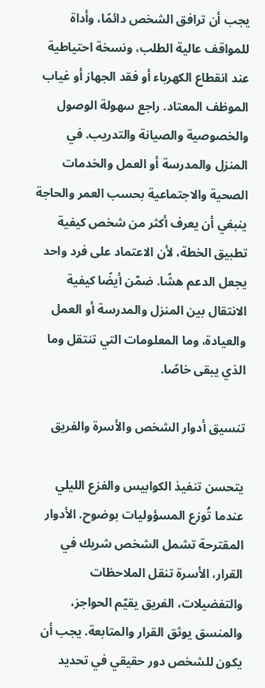يجب أن ترافق الشخص دائمًا، وأداة للمواقف عالية الطلب، ونسخة احتياطية عند انقطاع الكهرباء أو فقد الجهاز أو غياب الموظف المعتاد. راجع سهولة الوصول والخصوصية والصيانة والتدريب. في المنزل والمدرسة أو العمل والخدمات الصحية والاجتماعية بحسب العمر والحاجة ينبغي أن يعرف أكثر من شخص كيفية تطبيق الخطة، لأن الاعتماد على فرد واحد يجعل الدعم هشًا. ضمّن أيضًا كيفية الانتقال بين المنزل والمدرسة أو العمل والعيادة، وما المعلومات التي تنتقل وما الذي يبقى خاصًا.

تنسيق أدوار الشخص والأسرة والفريق

يتحسن تنفيذ الكوابيس والفزع الليلي عندما تُوزع المسؤوليات بوضوح. الأدوار المقترحة تشمل الشخص شريك في القرار، الأسرة تنقل الملاحظات والتفضيلات، الفريق يقيّم الحواجز، والمنسق يوثق القرار والمتابعة. يجب أن يكون للشخص دور حقيقي في تحديد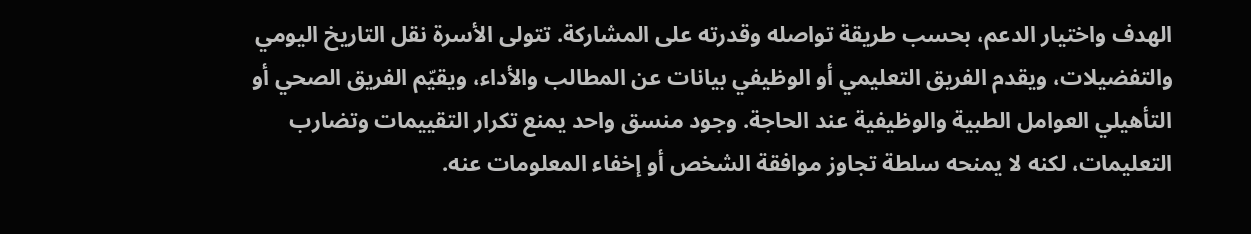الهدف واختيار الدعم، بحسب طريقة تواصله وقدرته على المشاركة. تتولى الأسرة نقل التاريخ اليومي والتفضيلات، ويقدم الفريق التعليمي أو الوظيفي بيانات عن المطالب والأداء، ويقيّم الفريق الصحي أو التأهيلي العوامل الطبية والوظيفية عند الحاجة. وجود منسق واحد يمنع تكرار التقييمات وتضارب التعليمات، لكنه لا يمنحه سلطة تجاوز موافقة الشخص أو إخفاء المعلومات عنه.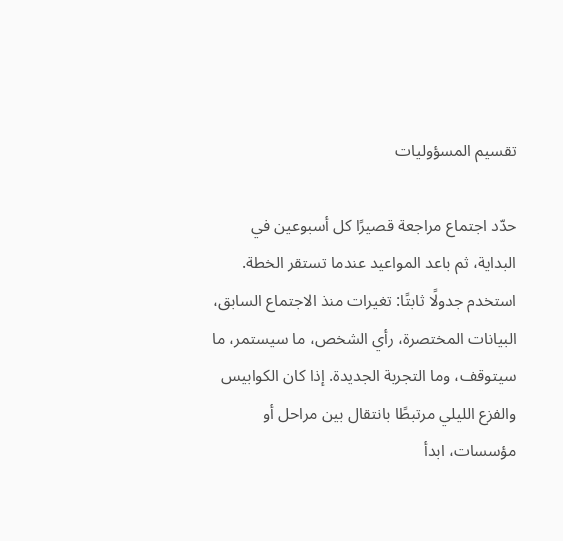تقسيم المسؤوليات

حدّد اجتماع مراجعة قصيرًا كل أسبوعين في البداية، ثم باعد المواعيد عندما تستقر الخطة. استخدم جدولًا ثابتًا: تغيرات منذ الاجتماع السابق، البيانات المختصرة، رأي الشخص، ما سيستمر، ما سيتوقف، وما التجربة الجديدة. إذا كان الكوابيس والفزع الليلي مرتبطًا بانتقال بين مراحل أو مؤسسات، ابدأ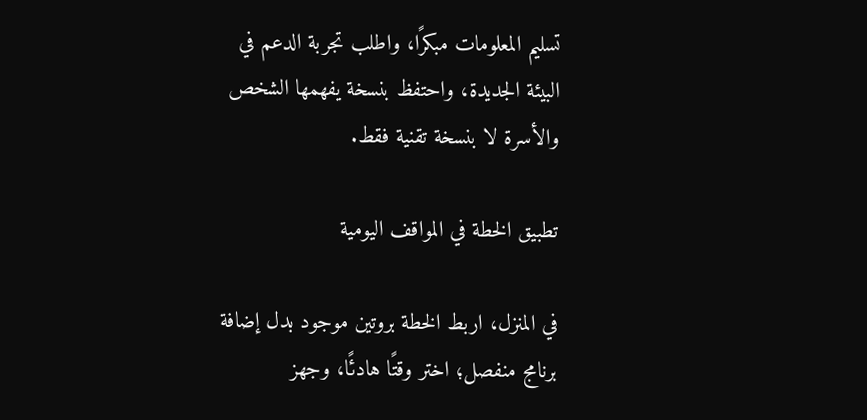تسليم المعلومات مبكرًا، واطلب تجربة الدعم في البيئة الجديدة، واحتفظ بنسخة يفهمها الشخص والأسرة لا بنسخة تقنية فقط.

تطبيق الخطة في المواقف اليومية

في المنزل، اربط الخطة بروتين موجود بدل إضافة برنامج منفصل؛ اختر وقتًا هادئًا، وجهز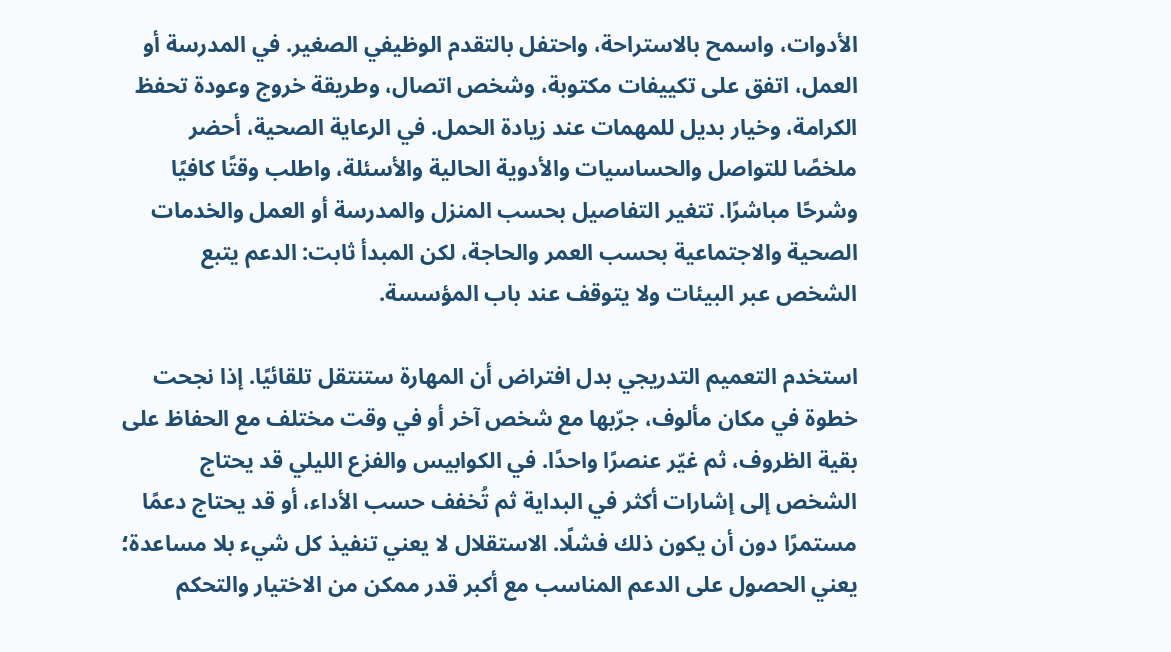الأدوات، واسمح بالاستراحة، واحتفل بالتقدم الوظيفي الصغير. في المدرسة أو العمل، اتفق على تكييفات مكتوبة، وشخص اتصال، وطريقة خروج وعودة تحفظ الكرامة، وخيار بديل للمهمات عند زيادة الحمل. في الرعاية الصحية، أحضر ملخصًا للتواصل والحساسيات والأدوية الحالية والأسئلة، واطلب وقتًا كافيًا وشرحًا مباشرًا. تتغير التفاصيل بحسب المنزل والمدرسة أو العمل والخدمات الصحية والاجتماعية بحسب العمر والحاجة، لكن المبدأ ثابت: الدعم يتبع الشخص عبر البيئات ولا يتوقف عند باب المؤسسة.

استخدم التعميم التدريجي بدل افتراض أن المهارة ستنتقل تلقائيًا. إذا نجحت خطوة في مكان مألوف، جرّبها مع شخص آخر أو في وقت مختلف مع الحفاظ على بقية الظروف، ثم غيّر عنصرًا واحدًا. في الكوابيس والفزع الليلي قد يحتاج الشخص إلى إشارات أكثر في البداية ثم تُخفف حسب الأداء، أو قد يحتاج دعمًا مستمرًا دون أن يكون ذلك فشلًا. الاستقلال لا يعني تنفيذ كل شيء بلا مساعدة؛ يعني الحصول على الدعم المناسب مع أكبر قدر ممكن من الاختيار والتحكم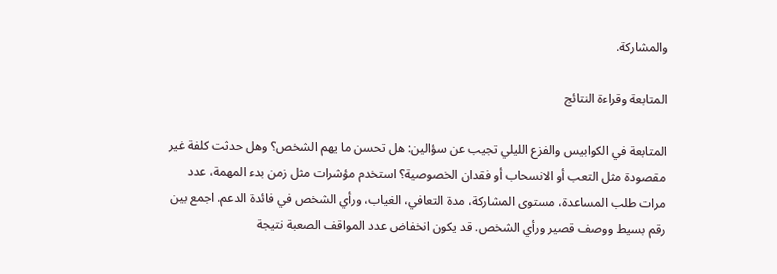والمشاركة.

المتابعة وقراءة النتائج

المتابعة في الكوابيس والفزع الليلي تجيب عن سؤالين: هل تحسن ما يهم الشخص؟ وهل حدثت كلفة غير مقصودة مثل التعب أو الانسحاب أو فقدان الخصوصية؟ استخدم مؤشرات مثل زمن بدء المهمة، عدد مرات طلب المساعدة، مستوى المشاركة، مدة التعافي، الغياب، ورأي الشخص في فائدة الدعم. اجمع بين رقم بسيط ووصف قصير ورأي الشخص. قد يكون انخفاض عدد المواقف الصعبة نتيجة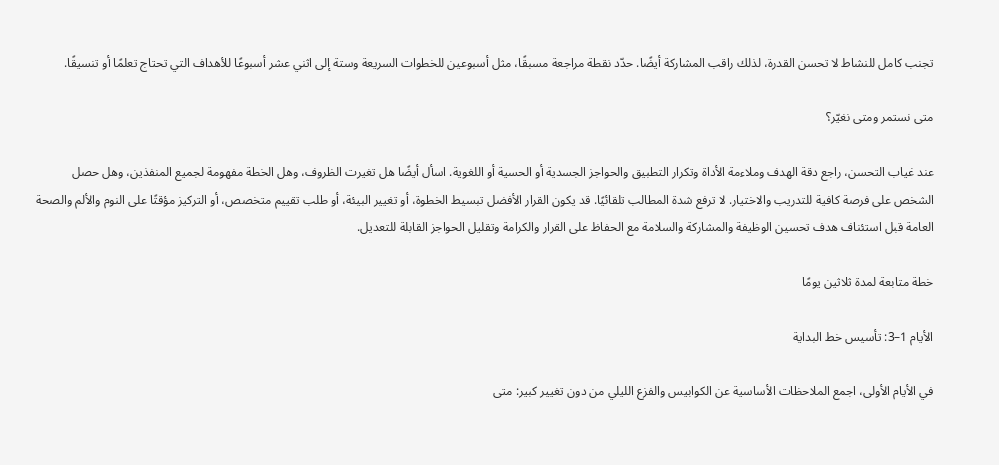تجنب كامل للنشاط لا تحسن القدرة، لذلك راقب المشاركة أيضًا. حدّد نقطة مراجعة مسبقًا، مثل أسبوعين للخطوات السريعة وستة إلى اثني عشر أسبوعًا للأهداف التي تحتاج تعلمًا أو تنسيقًا.

متى نستمر ومتى نغيّر؟

عند غياب التحسن، راجع دقة الهدف وملاءمة الأداة وتكرار التطبيق والحواجز الجسدية أو الحسية أو اللغوية. اسأل أيضًا هل تغيرت الظروف، وهل الخطة مفهومة لجميع المنفذين، وهل حصل الشخص على فرصة كافية للتدريب والاختيار. لا ترفع شدة المطالب تلقائيًا. قد يكون القرار الأفضل تبسيط الخطوة، أو تغيير البيئة، أو طلب تقييم متخصص، أو التركيز مؤقتًا على النوم والألم والصحة العامة قبل استئناف هدف تحسين الوظيفة والمشاركة والسلامة مع الحفاظ على القرار والكرامة وتقليل الحواجز القابلة للتعديل.

خطة متابعة لمدة ثلاثين يومًا

الأيام 1–3: تأسيس خط البداية

في الأيام الأولى، اجمع الملاحظات الأساسية عن الكوابيس والفزع الليلي من دون تغيير كبير: متى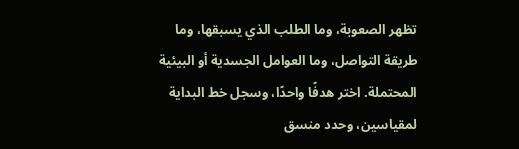تظهر الصعوبة، وما الطلب الذي يسبقها، وما طريقة التواصل، وما العوامل الجسدية أو البيئية المحتملة. اختر هدفًا واحدًا، وسجل خط البداية لمقياسين، وحدد منسق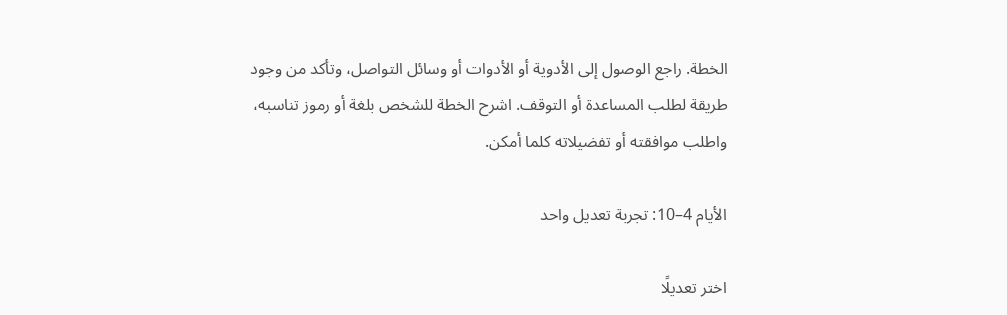الخطة. راجع الوصول إلى الأدوية أو الأدوات أو وسائل التواصل، وتأكد من وجود طريقة لطلب المساعدة أو التوقف. اشرح الخطة للشخص بلغة أو رموز تناسبه، واطلب موافقته أو تفضيلاته كلما أمكن.

الأيام 4–10: تجربة تعديل واحد

اختر تعديلًا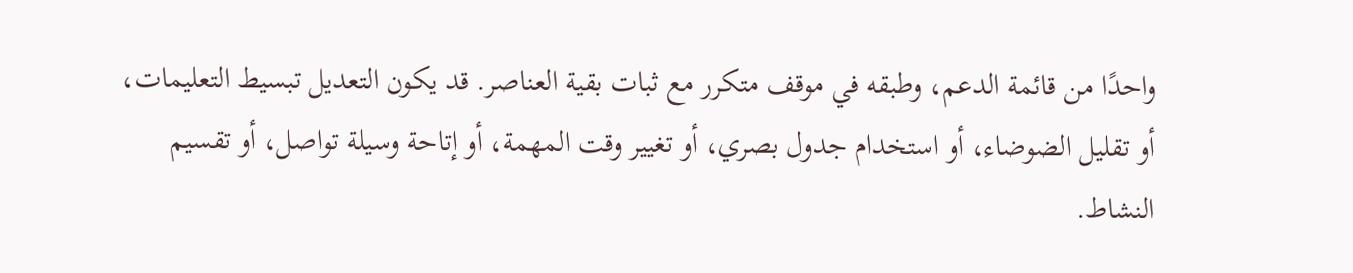واحدًا من قائمة الدعم، وطبقه في موقف متكرر مع ثبات بقية العناصر. قد يكون التعديل تبسيط التعليمات، أو تقليل الضوضاء، أو استخدام جدول بصري، أو تغيير وقت المهمة، أو إتاحة وسيلة تواصل، أو تقسيم النشاط.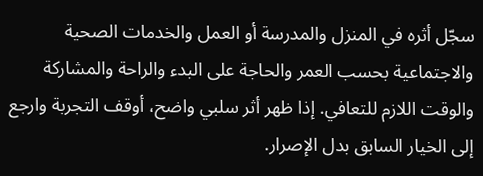سجّل أثره في المنزل والمدرسة أو العمل والخدمات الصحية والاجتماعية بحسب العمر والحاجة على البدء والراحة والمشاركة والوقت اللازم للتعافي. إذا ظهر أثر سلبي واضح، أوقف التجربة وارجع إلى الخيار السابق بدل الإصرار.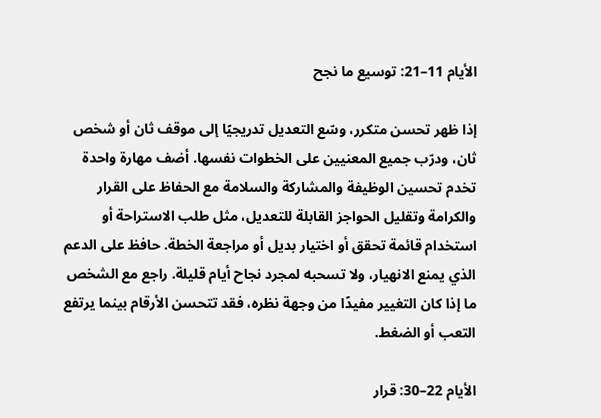الأيام 11–21: توسيع ما نجح

إذا ظهر تحسن متكرر، وسّع التعديل تدريجيًا إلى موقف ثان أو شخص ثان، ودرّب جميع المعنيين على الخطوات نفسها. أضف مهارة واحدة تخدم تحسين الوظيفة والمشاركة والسلامة مع الحفاظ على القرار والكرامة وتقليل الحواجز القابلة للتعديل، مثل طلب الاستراحة أو استخدام قائمة تحقق أو اختيار بديل أو مراجعة الخطة. حافظ على الدعم الذي يمنع الانهيار، ولا تسحبه لمجرد نجاح أيام قليلة. راجع مع الشخص ما إذا كان التغيير مفيدًا من وجهة نظره، فقد تتحسن الأرقام بينما يرتفع التعب أو الضغط.

الأيام 22–30: قرار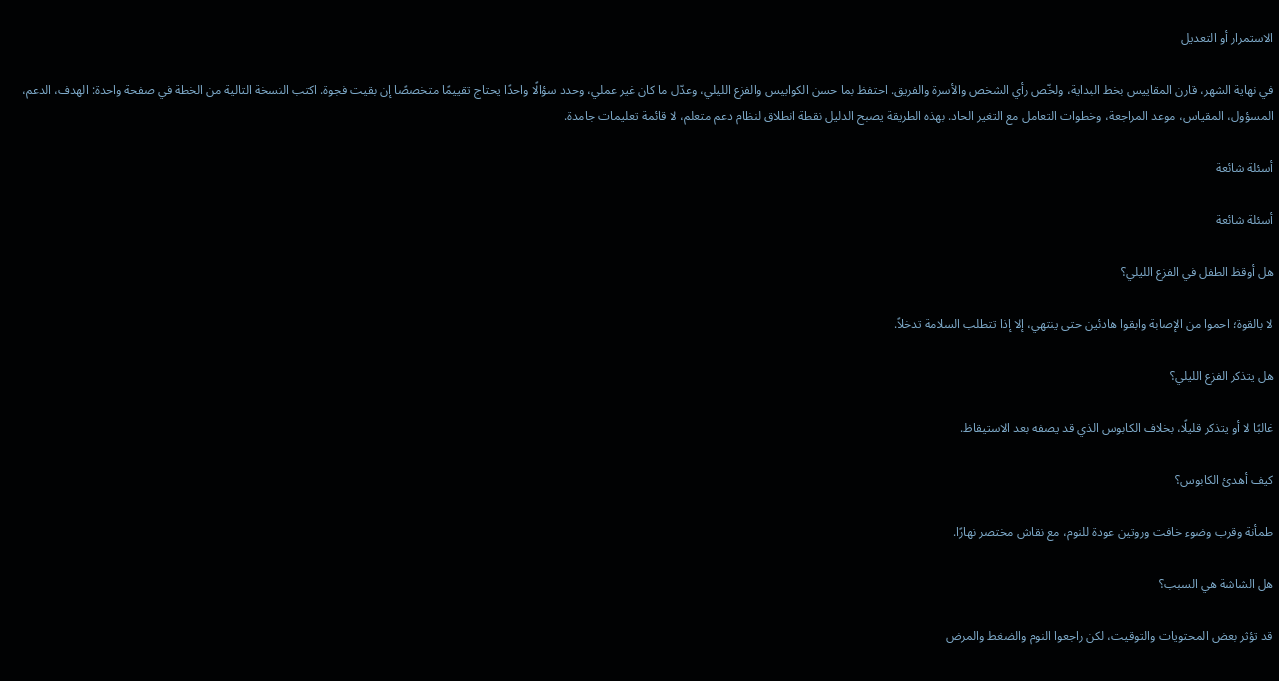الاستمرار أو التعديل

في نهاية الشهر، قارن المقاييس بخط البداية، ولخّص رأي الشخص والأسرة والفريق. احتفظ بما حسن الكوابيس والفزع الليلي، وعدّل ما كان غير عملي، وحدد سؤالًا واحدًا يحتاج تقييمًا متخصصًا إن بقيت فجوة. اكتب النسخة التالية من الخطة في صفحة واحدة: الهدف، الدعم، المسؤول، المقياس، موعد المراجعة، وخطوات التعامل مع التغير الحاد. بهذه الطريقة يصبح الدليل نقطة انطلاق لنظام دعم متعلم، لا قائمة تعليمات جامدة.

أسئلة شائعة

أسئلة شائعة

هل أوقظ الطفل في الفزع الليلي؟

لا بالقوة؛ احموا من الإصابة وابقوا هادئين حتى ينتهي، إلا إذا تتطلب السلامة تدخلاً.

هل يتذكر الفزع الليلي؟

غالبًا لا أو يتذكر قليلًا، بخلاف الكابوس الذي قد يصفه بعد الاستيقاظ.

كيف أهدئ الكابوس؟

طمأنة وقرب وضوء خافت وروتين عودة للنوم، مع نقاش مختصر نهارًا.

هل الشاشة هي السبب؟

قد تؤثر بعض المحتويات والتوقيت، لكن راجعوا النوم والضغط والمرض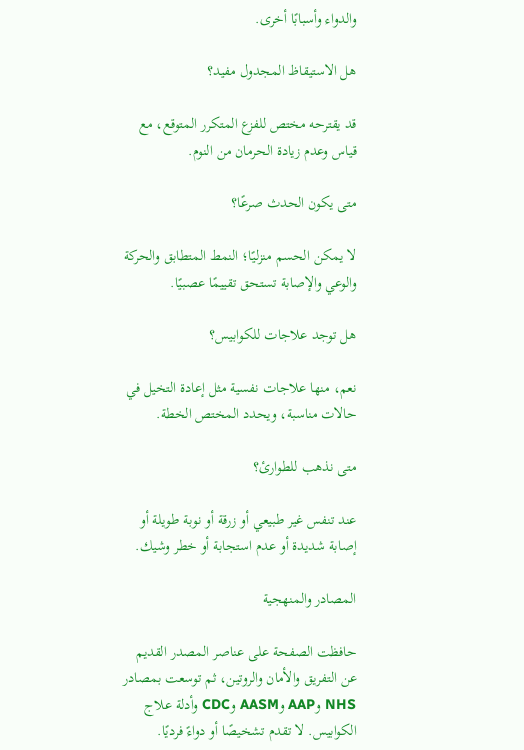والدواء وأسبابًا أخرى.

هل الاستيقاظ المجدول مفيد؟

قد يقترحه مختص للفزع المتكرر المتوقع، مع قياس وعدم زيادة الحرمان من النوم.

متى يكون الحدث صرعًا؟

لا يمكن الحسم منزليًا؛ النمط المتطابق والحركة والوعي والإصابة تستحق تقييمًا عصبيًا.

هل توجد علاجات للكوابيس؟

نعم، منها علاجات نفسية مثل إعادة التخيل في حالات مناسبة، ويحدد المختص الخطة.

متى نذهب للطوارئ؟

عند تنفس غير طبيعي أو زرقة أو نوبة طويلة أو إصابة شديدة أو عدم استجابة أو خطر وشيك.

المصادر والمنهجية

حافظت الصفحة على عناصر المصدر القديم عن التفريق والأمان والروتين، ثم توسعت بمصادر NHS وAAP وAASM وCDC وأدلة علاج الكوابيس. لا تقدم تشخيصًا أو دواءً فرديًا.